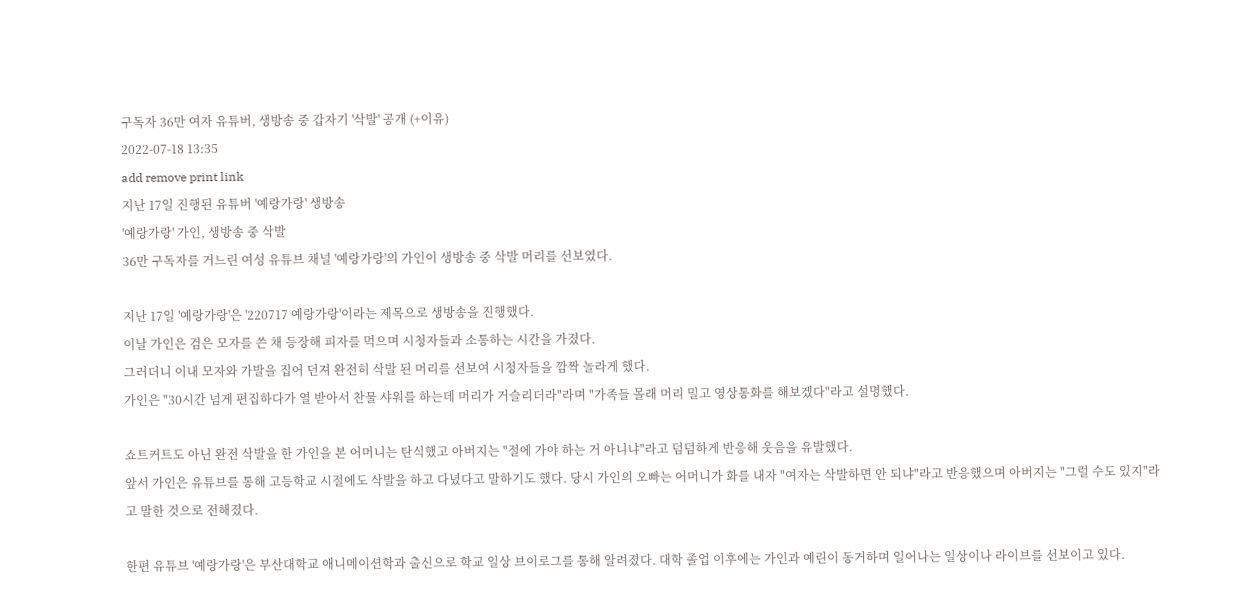구독자 36만 여자 유튜버, 생방송 중 갑자기 '삭발' 공개 (+이유)
2022-07-18 13:35
add remove print link
지난 17일 진행된 유튜버 '예랑가랑' 생방송
'예랑가랑' 가인, 생방송 중 삭발
36만 구독자를 거느린 여성 유튜브 채널 '예랑가랑'의 가인이 생방송 중 삭발 머리를 선보였다.

지난 17일 '예랑가랑'은 '220717 예랑가랑'이라는 제목으로 생방송을 진행했다.
이날 가인은 검은 모자를 쓴 채 등장해 피자를 먹으며 시청자들과 소통하는 시간을 가졌다.
그러더니 이내 모자와 가발을 집어 던져 완전히 삭발 된 머리를 선보여 시청자들을 깜짝 놀라게 했다.
가인은 "30시간 넘게 편집하다가 열 받아서 찬물 샤워를 하는데 머리가 거슬리더라"라며 "가족들 몰래 머리 밀고 영상통화를 해보겠다"라고 설명했다.

쇼트커트도 아닌 완전 삭발을 한 가인을 본 어머니는 탄식했고 아버지는 "절에 가야 하는 거 아니냐"라고 덤덤하게 반응해 웃음을 유발했다.
앞서 가인은 유튜브를 통해 고등학교 시절에도 삭발을 하고 다녔다고 말하기도 했다. 당시 가인의 오빠는 어머니가 화를 내자 "여자는 삭발하면 안 되냐"라고 반응했으며 아버지는 "그럴 수도 있지"라고 말한 것으로 전해졌다.

한편 유튜브 '예랑가랑'은 부산대학교 애니메이션학과 출신으로 학교 일상 브이로그를 통해 알려졌다. 대학 졸업 이후에는 가인과 예린이 동거하며 일어나는 일상이나 라이브를 선보이고 있다.